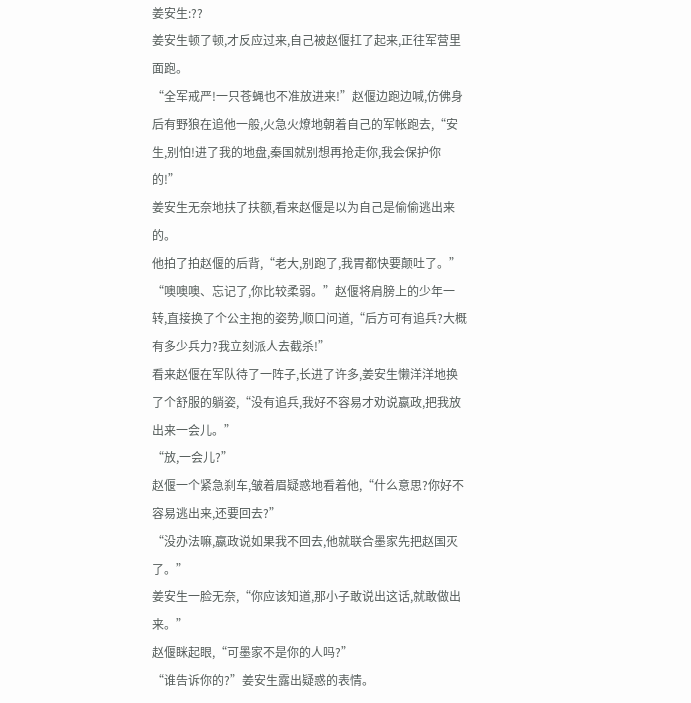姜安生:??
姜安生顿了顿,才反应过来,自己被赵偃扛了起来,正往军营里面跑。
“全军戒严!一只苍蝇也不准放进来!”赵偃边跑边喊,仿佛身后有野狼在追他一般,火急火燎地朝着自己的军帐跑去,“安生,别怕!进了我的地盘,秦国就别想再抢走你,我会保护你的!”
姜安生无奈地扶了扶额,看来赵偃是以为自己是偷偷逃出来的。
他拍了拍赵偃的后背,“老大,别跑了,我胃都快要颠吐了。”
“噢噢噢、忘记了,你比较柔弱。”赵偃将肩膀上的少年一转,直接换了个公主抱的姿势,顺口问道,“后方可有追兵?大概有多少兵力?我立刻派人去截杀!”
看来赵偃在军队待了一阵子,长进了许多,姜安生懒洋洋地换了个舒服的躺姿,“没有追兵,我好不容易才劝说嬴政,把我放出来一会儿。”
“放,一会儿?”
赵偃一个紧急刹车,皱着眉疑惑地看着他,“什么意思?你好不容易逃出来,还要回去?”
“没办法嘛,嬴政说如果我不回去,他就联合墨家先把赵国灭了。”
姜安生一脸无奈,“你应该知道,那小子敢说出这话,就敢做出来。”
赵偃眯起眼,“可墨家不是你的人吗?”
“谁告诉你的?”姜安生露出疑惑的表情。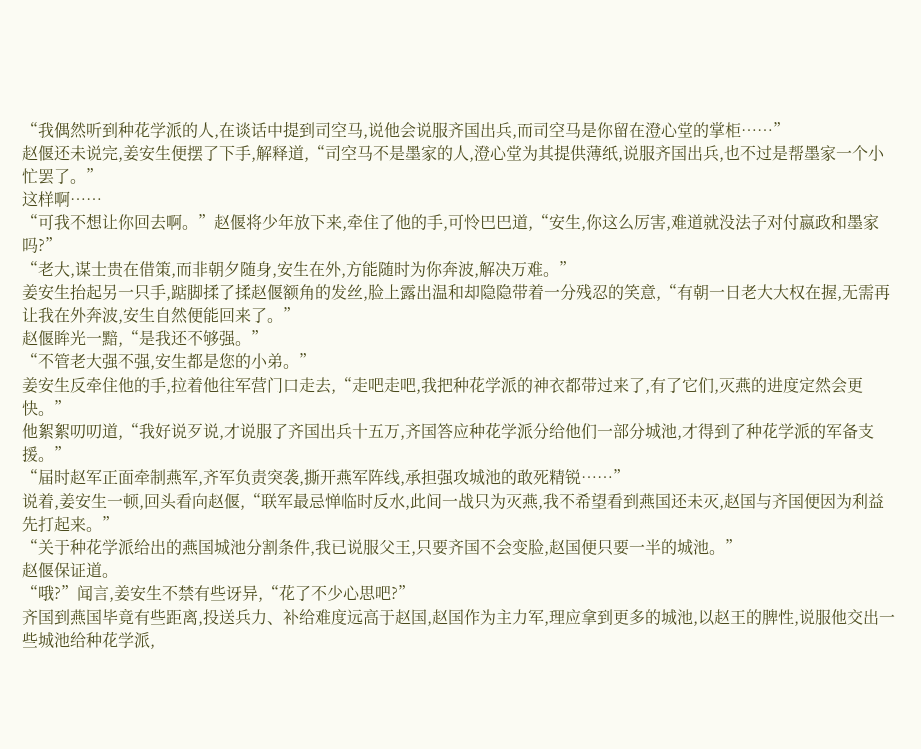“我偶然听到种花学派的人,在谈话中提到司空马,说他会说服齐国出兵,而司空马是你留在澄心堂的掌柜……”
赵偃还未说完,姜安生便摆了下手,解释道,“司空马不是墨家的人,澄心堂为其提供薄纸,说服齐国出兵,也不过是帮墨家一个小忙罢了。”
这样啊……
“可我不想让你回去啊。”赵偃将少年放下来,牵住了他的手,可怜巴巴道,“安生,你这么厉害,难道就没法子对付嬴政和墨家吗?”
“老大,谋士贵在借策,而非朝夕随身,安生在外,方能随时为你奔波,解决万难。”
姜安生抬起另一只手,踮脚揉了揉赵偃额角的发丝,脸上露出温和却隐隐带着一分残忍的笑意,“有朝一日老大大权在握,无需再让我在外奔波,安生自然便能回来了。”
赵偃眸光一黯,“是我还不够强。”
“不管老大强不强,安生都是您的小弟。”
姜安生反牵住他的手,拉着他往军营门口走去,“走吧走吧,我把种花学派的神衣都带过来了,有了它们,灭燕的进度定然会更快。”
他絮絮叨叨道,“我好说歹说,才说服了齐国出兵十五万,齐国答应种花学派分给他们一部分城池,才得到了种花学派的军备支援。”
“届时赵军正面牵制燕军,齐军负责突袭,撕开燕军阵线,承担强攻城池的敢死精锐……”
说着,姜安生一顿,回头看向赵偃,“联军最忌惮临时反水,此间一战只为灭燕,我不希望看到燕国还未灭,赵国与齐国便因为利益先打起来。”
“关于种花学派给出的燕国城池分割条件,我已说服父王,只要齐国不会变脸,赵国便只要一半的城池。”
赵偃保证道。
“哦?”闻言,姜安生不禁有些讶异,“花了不少心思吧?”
齐国到燕国毕竟有些距离,投送兵力、补给难度远高于赵国,赵国作为主力军,理应拿到更多的城池,以赵王的脾性,说服他交出一些城池给种花学派,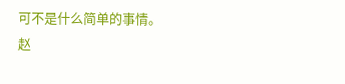可不是什么简单的事情。
赵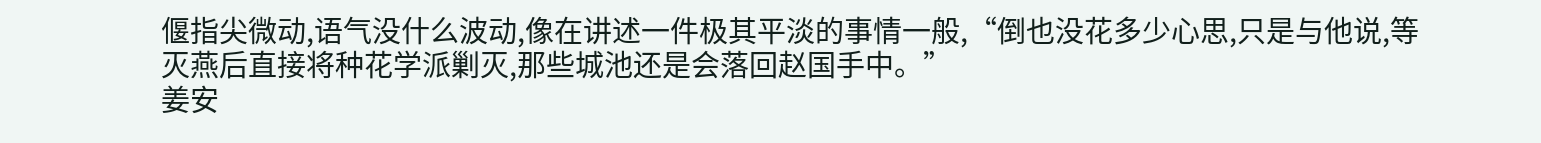偃指尖微动,语气没什么波动,像在讲述一件极其平淡的事情一般,“倒也没花多少心思,只是与他说,等灭燕后直接将种花学派剿灭,那些城池还是会落回赵国手中。”
姜安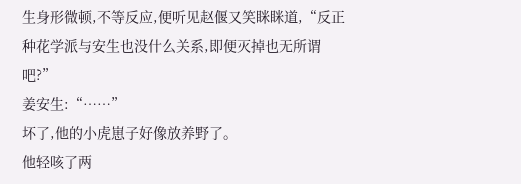生身形微顿,不等反应,便听见赵偃又笑眯眯道,“反正种花学派与安生也没什么关系,即便灭掉也无所谓吧?”
姜安生:“……”
坏了,他的小虎崽子好像放养野了。
他轻咳了两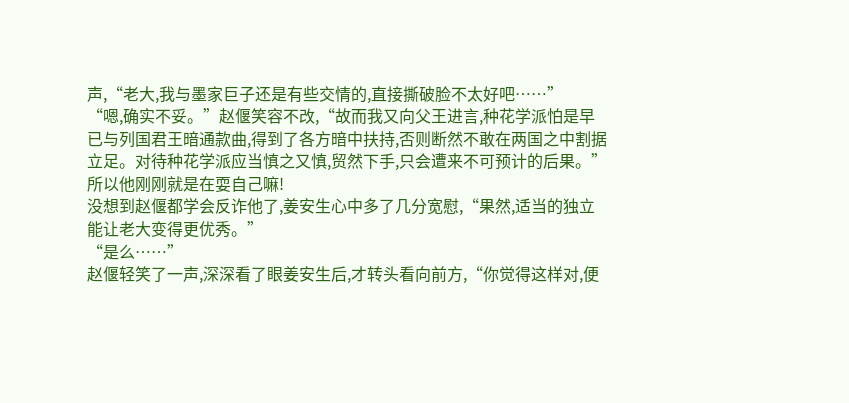声,“老大,我与墨家巨子还是有些交情的,直接撕破脸不太好吧……”
“嗯,确实不妥。”赵偃笑容不改,“故而我又向父王进言,种花学派怕是早已与列国君王暗通款曲,得到了各方暗中扶持,否则断然不敢在两国之中割据立足。对待种花学派应当慎之又慎,贸然下手,只会遭来不可预计的后果。”
所以他刚刚就是在耍自己嘛!
没想到赵偃都学会反诈他了,姜安生心中多了几分宽慰,“果然,适当的独立能让老大变得更优秀。”
“是么……”
赵偃轻笑了一声,深深看了眼姜安生后,才转头看向前方,“你觉得这样对,便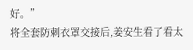好。”
将全套防刺衣罩交接后,姜安生看了看太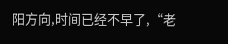阳方向,时间已经不早了,“老